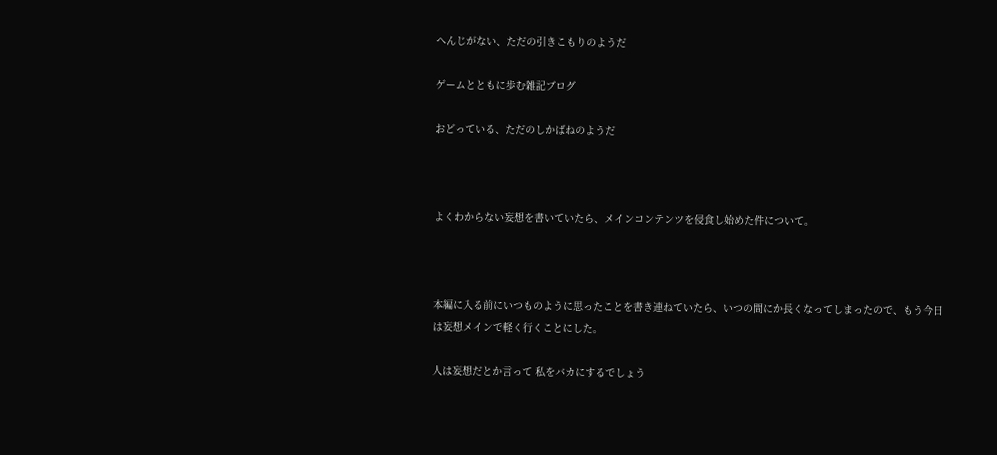へんじがない、ただの引きこもりのようだ

ゲームとともに歩む雑記ブログ

おどっている、ただのしかばねのようだ



よくわからない妄想を書いていたら、メインコンテンツを侵食し始めた件について。



本編に入る前にいつものように思ったことを書き連ねていたら、いつの間にか長くなってしまったので、もう今日は妄想メインで軽く行くことにした。

人は妄想だとか言って 私をバカにするでしょう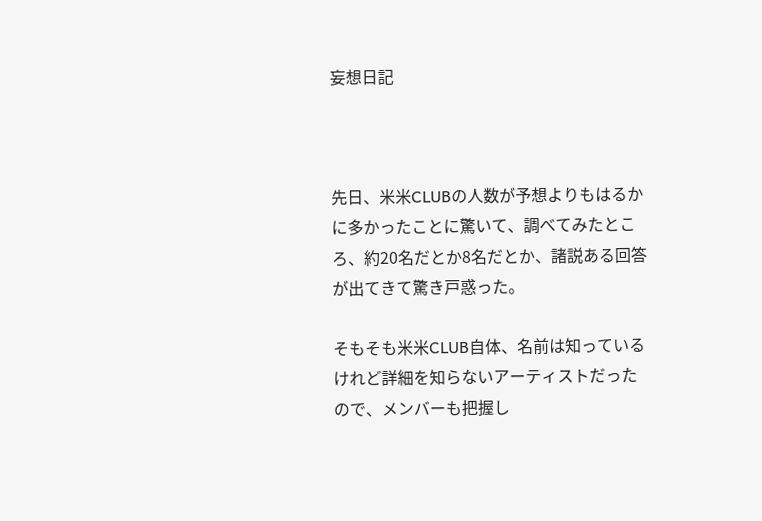妄想日記



先日、米米CLUBの人数が予想よりもはるかに多かったことに驚いて、調べてみたところ、約20名だとか8名だとか、諸説ある回答が出てきて驚き戸惑った。

そもそも米米CLUB自体、名前は知っているけれど詳細を知らないアーティストだったので、メンバーも把握し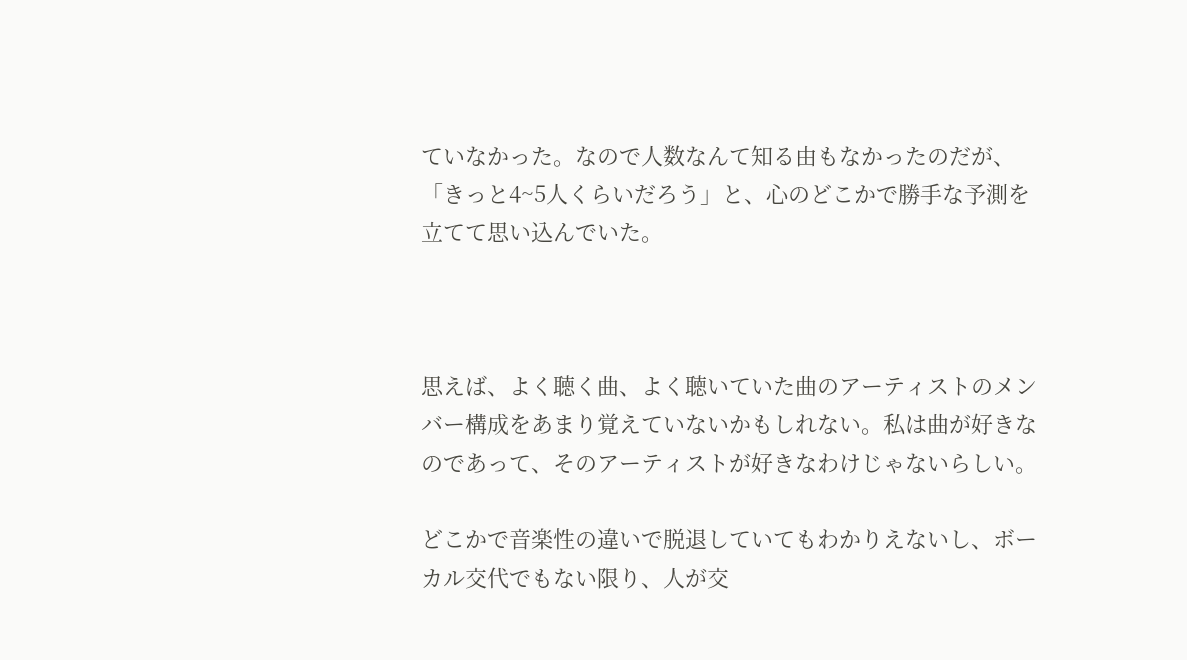ていなかった。なので人数なんて知る由もなかったのだが、「きっと4~5人くらいだろう」と、心のどこかで勝手な予測を立てて思い込んでいた。



思えば、よく聴く曲、よく聴いていた曲のアーティストのメンバー構成をあまり覚えていないかもしれない。私は曲が好きなのであって、そのアーティストが好きなわけじゃないらしい。

どこかで音楽性の違いで脱退していてもわかりえないし、ボーカル交代でもない限り、人が交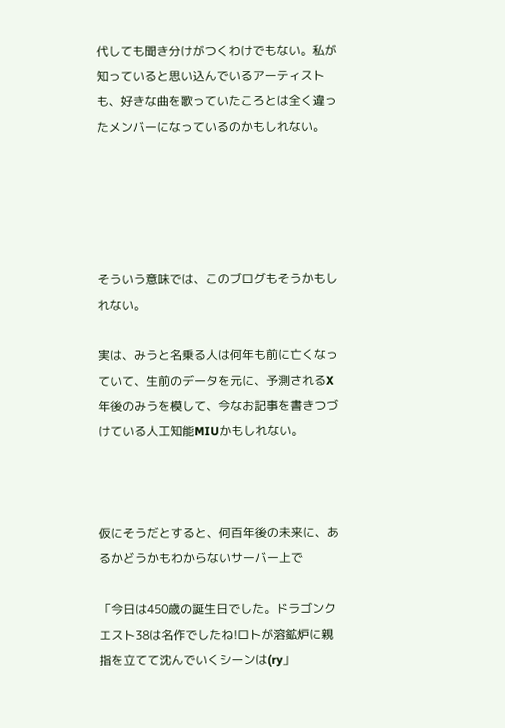代しても聞き分けがつくわけでもない。私が知っていると思い込んでいるアーティストも、好きな曲を歌っていたころとは全く違ったメンバーになっているのかもしれない。





そういう意味では、このブログもそうかもしれない。

実は、みうと名乗る人は何年も前に亡くなっていて、生前のデータを元に、予測されるX年後のみうを模して、今なお記事を書きつづけている人工知能MIUかもしれない。



仮にそうだとすると、何百年後の未来に、あるかどうかもわからないサーバー上で

「今日は450歳の誕生日でした。ドラゴンクエスト38は名作でしたね!ロトが溶鉱炉に親指を立てて沈んでいくシーンは(ry」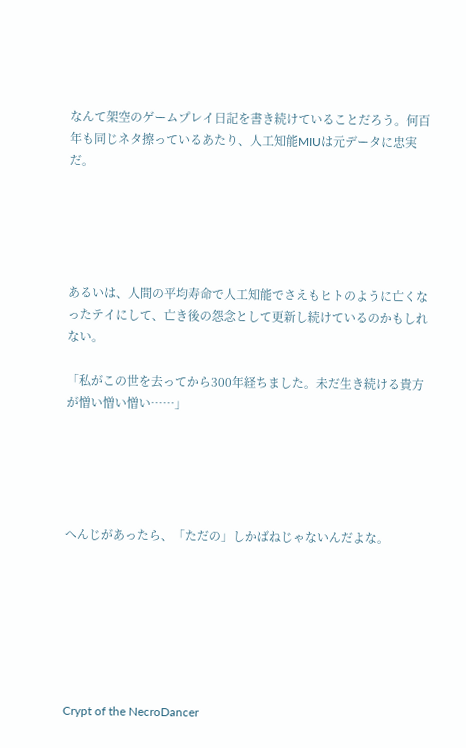なんて架空のゲームプレイ日記を書き続けていることだろう。何百年も同じネタ擦っているあたり、人工知能MIUは元データに忠実だ。





あるいは、人間の平均寿命で人工知能でさえもヒトのように亡くなったテイにして、亡き後の怨念として更新し続けているのかもしれない。

「私がこの世を去ってから300年経ちました。未だ生き続ける貴方が憎い憎い憎い……」





へんじがあったら、「ただの」しかばねじゃないんだよな。







Crypt of the NecroDancer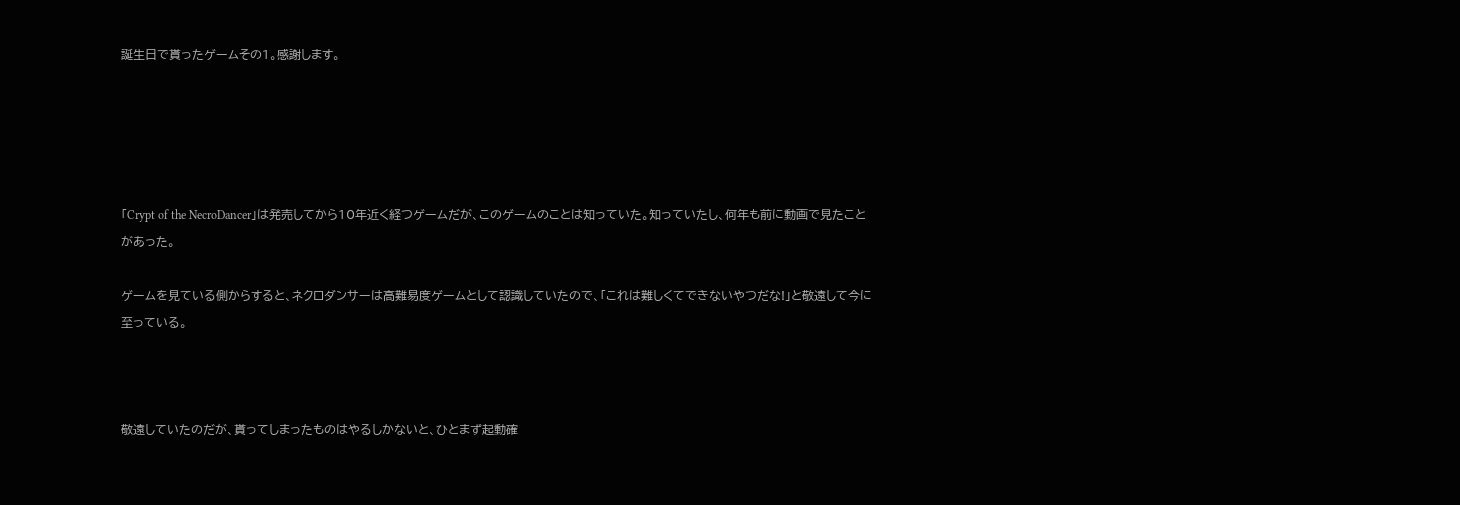誕生日で貰ったゲームその1。感謝します。





「Crypt of the NecroDancer」は発売してから10年近く経つゲームだが、このゲームのことは知っていた。知っていたし、何年も前に動画で見たことがあった。

ゲームを見ている側からすると、ネクロダンサーは高難易度ゲームとして認識していたので、「これは難しくてできないやつだな!」と敬遠して今に至っている。



敬遠していたのだが、貰ってしまったものはやるしかないと、ひとまず起動確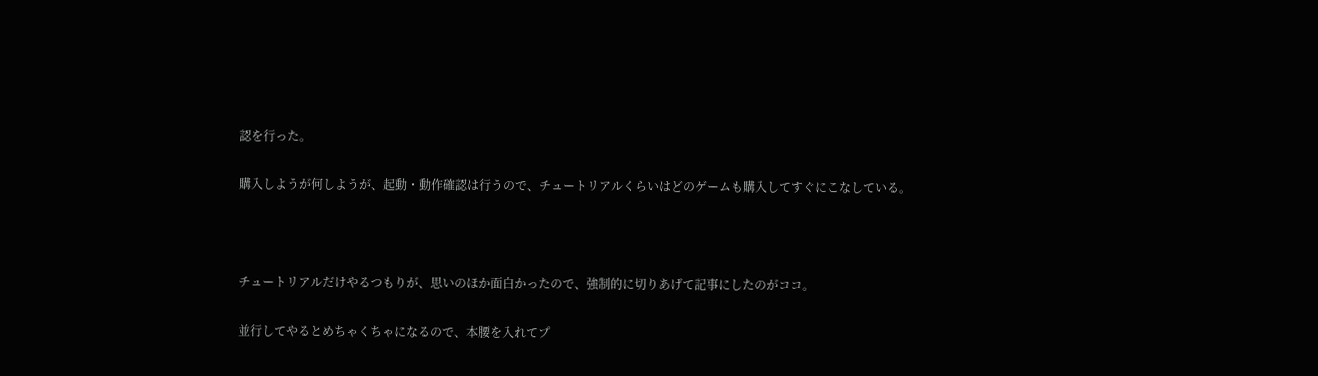認を行った。

購入しようが何しようが、起動・動作確認は行うので、チュートリアルくらいはどのゲームも購入してすぐにこなしている。



チュートリアルだけやるつもりが、思いのほか面白かったので、強制的に切りあげて記事にしたのがココ。

並行してやるとめちゃくちゃになるので、本腰を入れてプ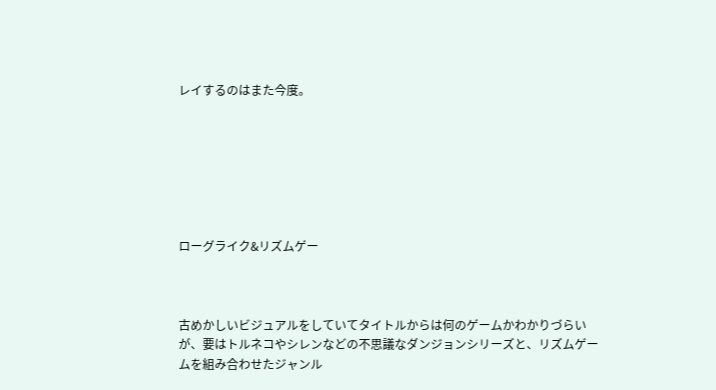レイするのはまた今度。







ローグライク&リズムゲー



古めかしいビジュアルをしていてタイトルからは何のゲームかわかりづらいが、要はトルネコやシレンなどの不思議なダンジョンシリーズと、リズムゲームを組み合わせたジャンル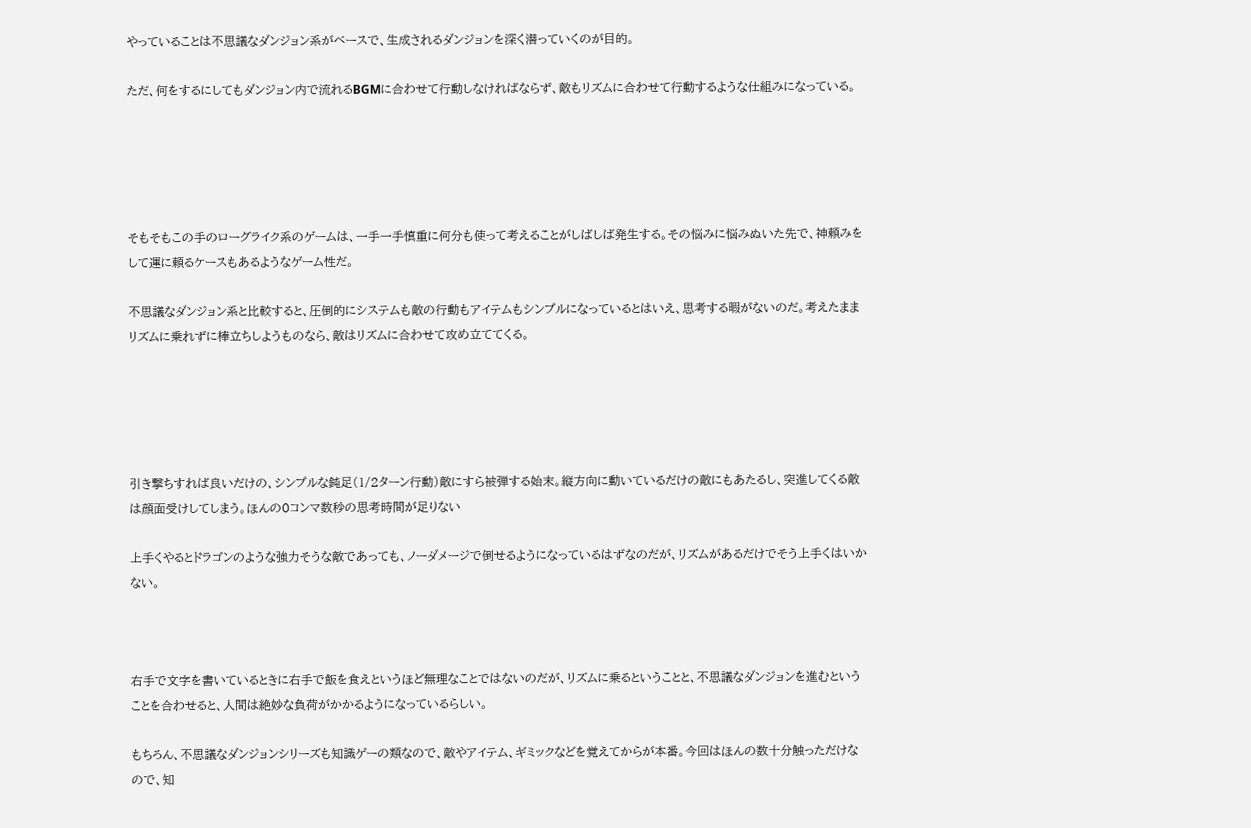やっていることは不思議なダンジョン系がベースで、生成されるダンジョンを深く潜っていくのが目的。

ただ、何をするにしてもダンジョン内で流れるBGMに合わせて行動しなければならず、敵もリズムに合わせて行動するような仕組みになっている。





そもそもこの手のローグライク系のゲームは、一手一手慎重に何分も使って考えることがしばしば発生する。その悩みに悩みぬいた先で、神頼みをして運に頼るケースもあるようなゲーム性だ。

不思議なダンジョン系と比較すると、圧倒的にシステムも敵の行動もアイテムもシンプルになっているとはいえ、思考する暇がないのだ。考えたままリズムに乗れずに棒立ちしようものなら、敵はリズムに合わせて攻め立ててくる。





引き撃ちすれば良いだけの、シンプルな鈍足(1/2ターン行動)敵にすら被弾する始末。縦方向に動いているだけの敵にもあたるし、突進してくる敵は顔面受けしてしまう。ほんの0コンマ数秒の思考時間が足りない

上手くやるとドラゴンのような強力そうな敵であっても、ノーダメージで倒せるようになっているはずなのだが、リズムがあるだけでそう上手くはいかない。



右手で文字を書いているときに右手で飯を食えというほど無理なことではないのだが、リズムに乗るということと、不思議なダンジョンを進むということを合わせると、人間は絶妙な負荷がかかるようになっているらしい。

もちろん、不思議なダンジョンシリーズも知識ゲーの類なので、敵やアイテム、ギミックなどを覚えてからが本番。今回はほんの数十分触っただけなので、知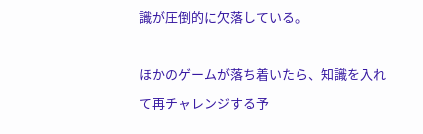識が圧倒的に欠落している。

ほかのゲームが落ち着いたら、知識を入れて再チャレンジする予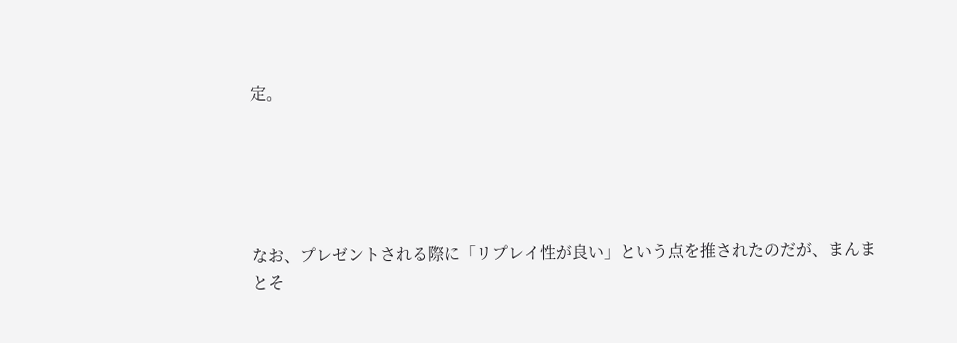定。





なお、プレゼントされる際に「リプレイ性が良い」という点を推されたのだが、まんまとそ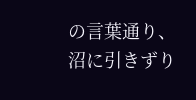の言葉通り、沼に引きずり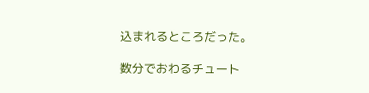込まれるところだった。

数分でおわるチュート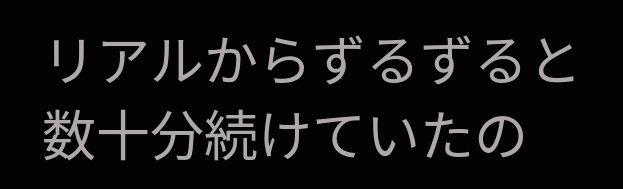リアルからずるずると数十分続けていたの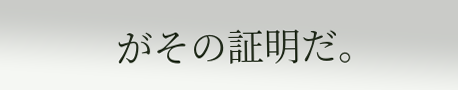がその証明だ。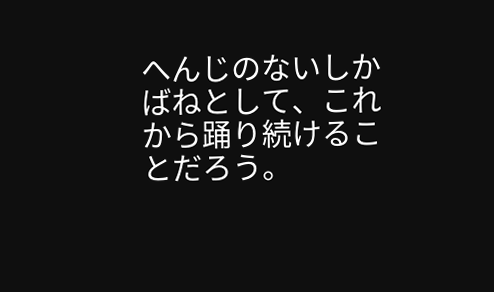へんじのないしかばねとして、これから踊り続けることだろう。